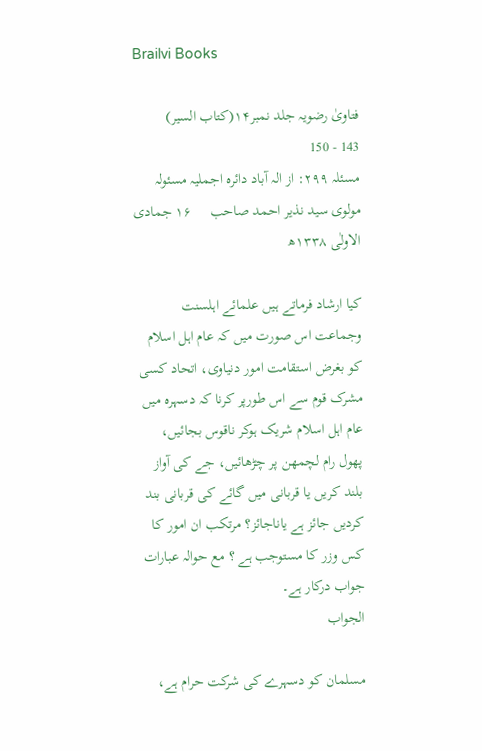Brailvi Books

فتاویٰ رضویہ جلد نمبر۱۴(کتاب السیر)
143 - 150
مسئلہ ۲۹۹: از الہ آباد دائرہ اجملیہ مسئولہ مولوی سید نذیر احمد صاحب     ۱۶ جمادی الاولٰی ۱۳۳۸ھ

کیا ارشاد فرماتے ہیں علمائے اہلسنت وجماعت اس صورت میں کہ عام اہل اسلام کو بغرض استقامت امور دنیاوی، اتحاد کسی مشرک قوم سے اس طورپر کرنا کہ دسہرہ میں عام اہل اسلام شریک ہوکر ناقوس بجائیں، پھول رام لچمھن پر چڑھائیں، جے کی آواز بلند کریں یا قربانی میں گائے کی قربانی بند کردیں جائز ہے یاناجائز؟ مرتکب ان امور کا کس وزر کا مستوجب ہے ؟ مع حوالہ عبارات جواب درکار ہے۔
الجواب

مسلمان کو دسہرے کی شرکت حرام ہے،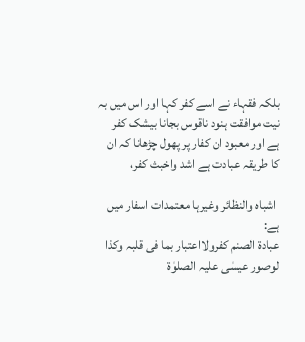بلکہ فقہاء نے اسے کفر کہا اور اس میں بہ نیت موافقت ہنود ناقوس بجانا بیشک کفر ہے اور معبود ان کفار پر پھول چڑھانا کہ ان کا طریقہ عبادت ہے اشد واخبث کفر،

 اشباہ والنظائر وغیرہا معتمدات اسفار میں ہے:
عبادۃ الصنم کفرولااعتبار بما فی قلبہ وکذا لوصور عیسٰی علیہ الصلوٰۃ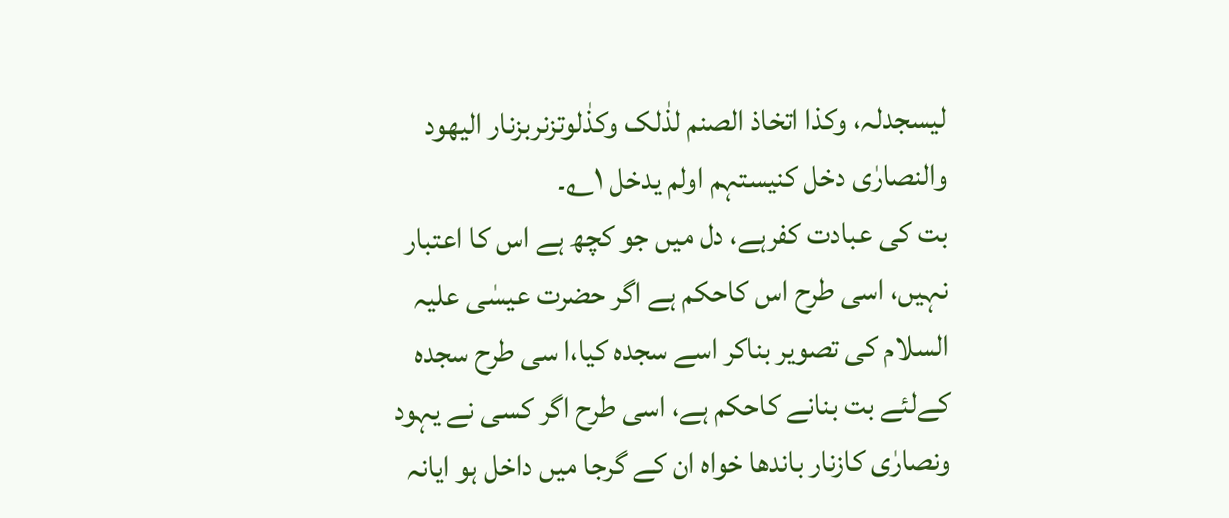لیسجدلہ، وکذا اتخاذ الصنم لذٰلک وکذٰلوتزنربزنار الیھود والنصارٰی دخل کنیستہم اولم یدخل ۱؎۔
بت کی عبادت کفرہے، دل میں جو کچھ ہے اس کا اعتبار نہیں، اسی طرح اس کاحکم ہے اگر حضرت عیسٰی علیہ السلام کی تصویر بناکر اسے سجدہ کیا،ا سی طرح سجدہ کےلئے بت بنانے کاحکم ہے، اسی طرح اگر کسی نے یہود ونصارٰی کازنار باندھا خواہ ان کے گرجا میں داخل ہو ایانہ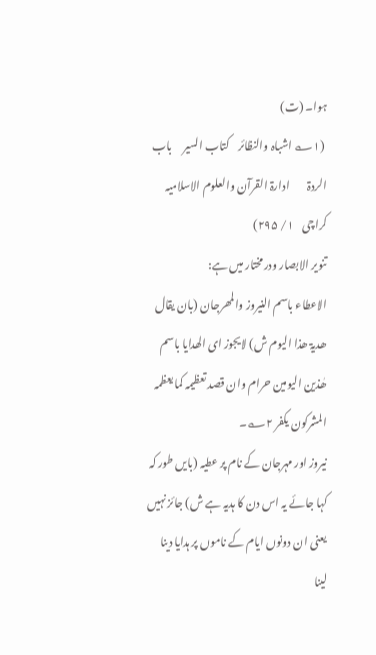ہوا۔ (ت)
 (۱؎ اشباہ والنظائر    کتاب السیر     باب الردۃ        ادارۃ القرآن والعلوم الاسلامیہ کراچی    ۱/ ۲۹۵)
تنویر الابصار ودرمختار میں ہے:
الاعطاء باسم النیروز والمھرجان (بان یقال ھدیۃ ھذا الیوم ش) لایجوز ای الھدایا باسم ھٰذین الیومین حرام وان قصد تعظیمہ کما یعظمہ المشرکون یکفر ۲؎۔
نیروز اور مہرجان کے نام پر عطیہ (بایں طور کہ کہا جائے یہ اس دن کا ہدیہ ہے ش) جائز نہیں یعنی ان دونوں ایام کے ناموں پر ہدایا دینا لینا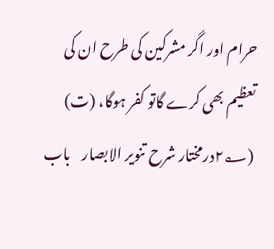حرام اور اگر مشرکین کی طرح ان کی تعظیم بھی کرے گاتو کفر ہوگا، (ت)
 (۲؂درمختار شرح تنویر الابصار    باب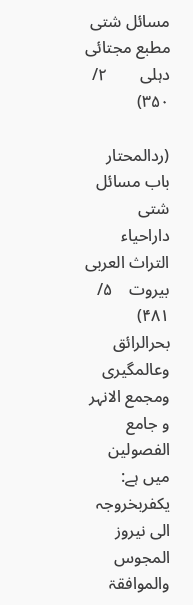مسائل شتی        مطبع مجتائی دہلی        ۲/ ۳۵۰)

(ردالمحتار          باب مسائل شتی     داراحیاء التراث العربی بیروت    ۵/ ۴۸۱)
بحرالرائق وعالمگیری ومجمع الانہر و جامع الفصولین میں ہے:
یکفربخروجہ الی نیروز المجوس والموافقۃ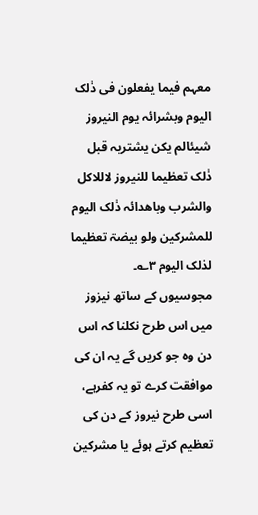معہم فیما یفعلون فی ذٰلک الیوم وبشرائہ یوم النیروز شیئالم یکن یشتریہ قبل ذٰلک تعظیما للنیروز لاللاکل والشرب وباھدائہ ذٰلک الیوم للمشرکین ولو بیضۃ تعظیما لذلک الیوم ۳؎۔
مجوسیوں کے ساتھ نیزوز میں اس طرح نکلنا کہ اس دن وہ جو کریں گے یہ ان کی موافقت کرے تو یہ کفرہے، اسی طرح نیروز کے دن کی تعظیم کرتے ہوئے یا مشرکین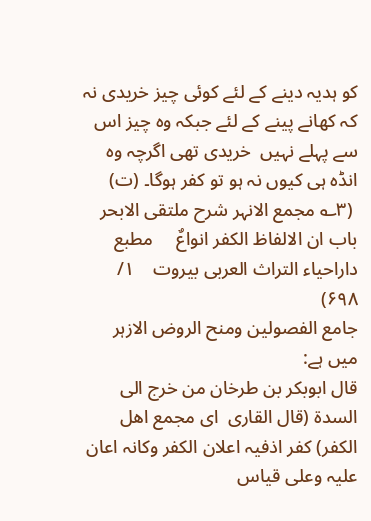کو ہدیہ دینے کے لئے کوئی چیز خریدی نہ کہ کھانے پینے کے لئے جبکہ وہ چیز اس سے پہلے نہیں  خریدی تھی اگرچہ وہ انڈہ ہی کیوں نہ ہو تو کفر ہوگا۔ (ت)
 (۳؎ مجمع الانہر شرح ملتقی الابحر باب ان الالفاظ الکفر انواعٌ     مطبع داراحیاء التراث العربی بیروت    ۱/ ۶۹۸)
جامع الفصولین ومنح الروض الازہر میں ہے:
قال ابوبکر بن طرخان من خرج الی السدۃ (قال القاری  ای مجمع اھل الکفر) کفر اذفیہ اعلان الکفر وکانہ اعان علیہ وعلی قیاس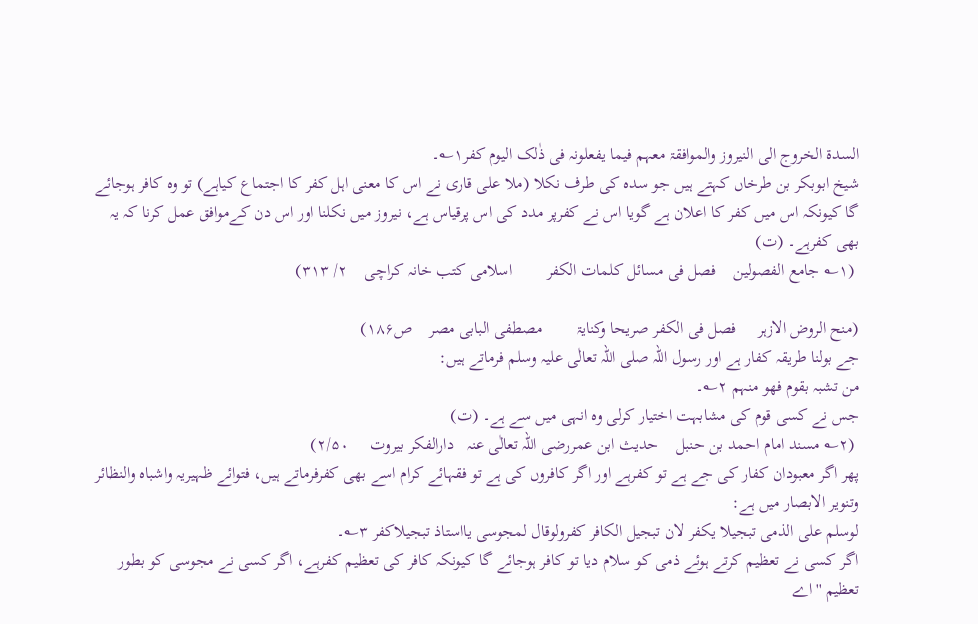السدۃ الخروج الی النیروز والموافقۃ معہم فیما یفعلونہ فی ذٰلک الیوم کفر۱؎۔
شیخ ابوبکر بن طرخاں کہتے ہیں جو سدہ کی طرف نکلا (ملا علی قاری نے اس کا معنی اہل کفر کا اجتماع کیاہے) تو وہ کافر ہوجائے گا کیونکہ اس میں کفر کا اعلان ہے گویا اس نے کفرپر مدد کی اس پرقیاس ہے، نیروز میں نکلنا اور اس دن کےموافق عمل کرنا کہ یہ بھی کفرہے۔ (ت)
 (۱؎ جامع الفصولین    فصل فی مسائل کلمات الکفر        اسلامی کتب خانہ کراچی    ۲/ ۳۱۳)

(منح الروض الازہر     فصل فی الکفر صریحا وکنایۃ        مصطفی البابی مصر    ص۱۸۶)
جے بولنا طریقہ کفار ہے اور رسول اللہ صلی اللہ تعالٰی علیہ وسلم فرماتے ہیں:
من تشبہ بقوم فھو منہم ۲؎۔
جس نے کسی قوم کی مشابہت اختیار کرلی وہ انہی میں سے ہے۔ (ت)
 (۲؎ مسند امام احمد بن حنبل    حدیث ابن عمررضی اللہ تعالٰی عنہ   دارالفکر بیروت     ۲/۵۰)
پھر اگر معبودان کفار کی جے ہے تو کفرہے اور اگر کافروں کی ہے تو فقہائے کرام اسے بھی کفرفرماتے ہیں، فتوائے ظہیریہ واشباہ والنظائر وتنویر الابصار میں ہے:
لوسلم علی الذمی تبجیلا یکفر لان تبجیل الکافر کفرولوقال لمجوسی یااستاذ تبجیلاکفر ۳؎۔
اگر کسی نے تعظیم کرتے ہوئے ذمی کو سلام دیا تو کافر ہوجائے گا کیونکہ کافر کی تعظیم کفرہے، اگر کسی نے مجوسی کو بطور تعظیم ''اے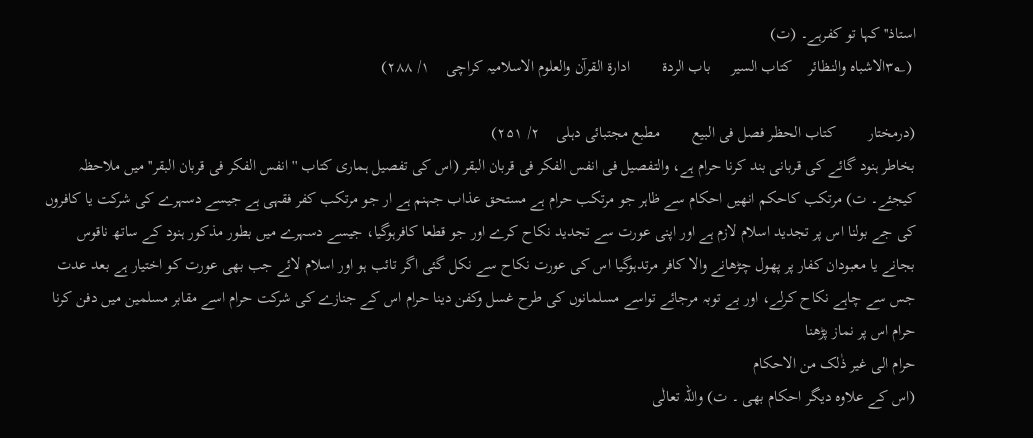استاذ'' کہا تو کفرہے۔ (ت)
 (۳؂الاشباہ والنظائر    کتاب السیر     باب الردۃ        ادارۃ القرآن والعلوم الاسلامیہ کراچی    ۱/ ۲۸۸)

(درمختار        کتاب الحظر فصل فی البیع        مطبع مجتبائی دہلی    ۲/ ۲۵۱)
بخاطر ہنود گائے کی قربانی بند کرنا حرام ہے، والتفصیل فی انفس الفکر فی قربان البقر (اس کی تفصیل ہماری کتاب ''انفس الفکر فی قربان البقر'' میں ملاحظہ کیجئے۔ ت) مرتکب کاحکم انھیں احکام سے ظاہر جو مرتکب حرام ہے مستحق عذاب جہنم ہے ار جو مرتکب کفر فقہی ہے جیسے دسہرے کی شرکت یا کافروں کی جے بولنا اس پر تجدید اسلام لازم ہے اور اپنی عورت سے تجدید نکاح کرے اور جو قطعا کافرہوگیا، جیسے دسہرے میں بطور مذکور ہنود کے ساتھ ناقوس بجانے یا معبودان کفار پر پھول چڑھانے والا کافر مرتدہوگیا اس کی عورت نکاح سے نکل گئی اگر تائب ہو اور اسلام لائے جب بھی عورت کو اختیار ہے بعد عدت جس سے چاہے نکاح کرلے، اور بے توبہ مرجائے تواسے مسلمانوں کی طرح غسل وکفن دینا حرام اس کے جنازے کی شرکت حرام اسے مقابر مسلمین میں دفن کرنا حرام اس پر نماز پڑھنا
حرام الی غیر ذٰلک من الاحکام
(اس کے علاوہ دیگر احکام بھی ۔ ت) واللہ تعالٰی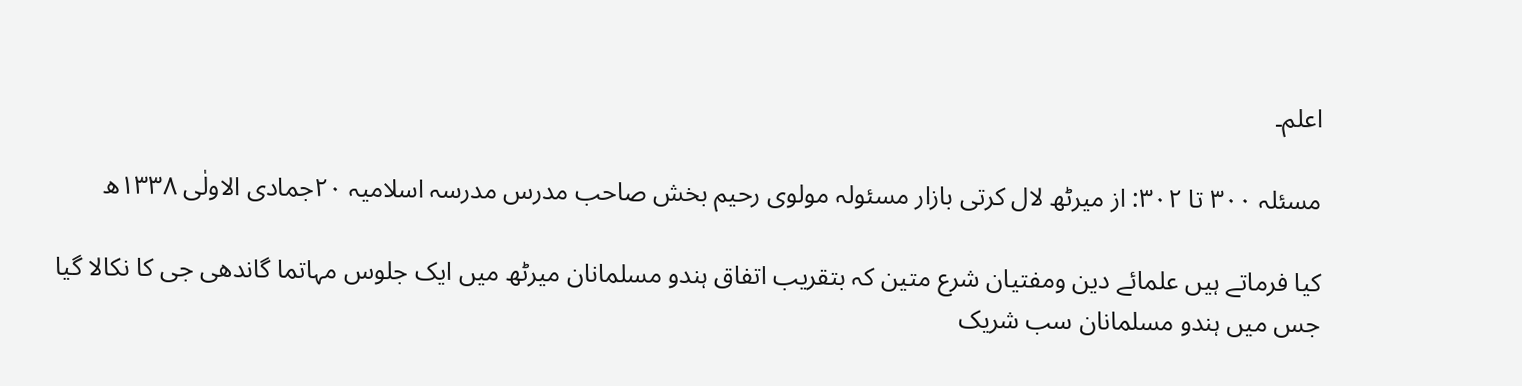اعلم۔

مسئلہ ۳۰۰ تا ۳۰۲: از میرٹھ لال کرتی بازار مسئولہ مولوی رحیم بخش صاحب مدرس مدرسہ اسلامیہ ۲۰جمادی الاولٰی ۱۳۳۸ھ

کیا فرماتے ہیں علمائے دین ومفتیان شرع متین کہ بتقریب اتفاق ہندو مسلمانان میرٹھ میں ایک جلوس مہاتما گاندھی جی کا نکالا گیا جس میں ہندو مسلمانان سب شریک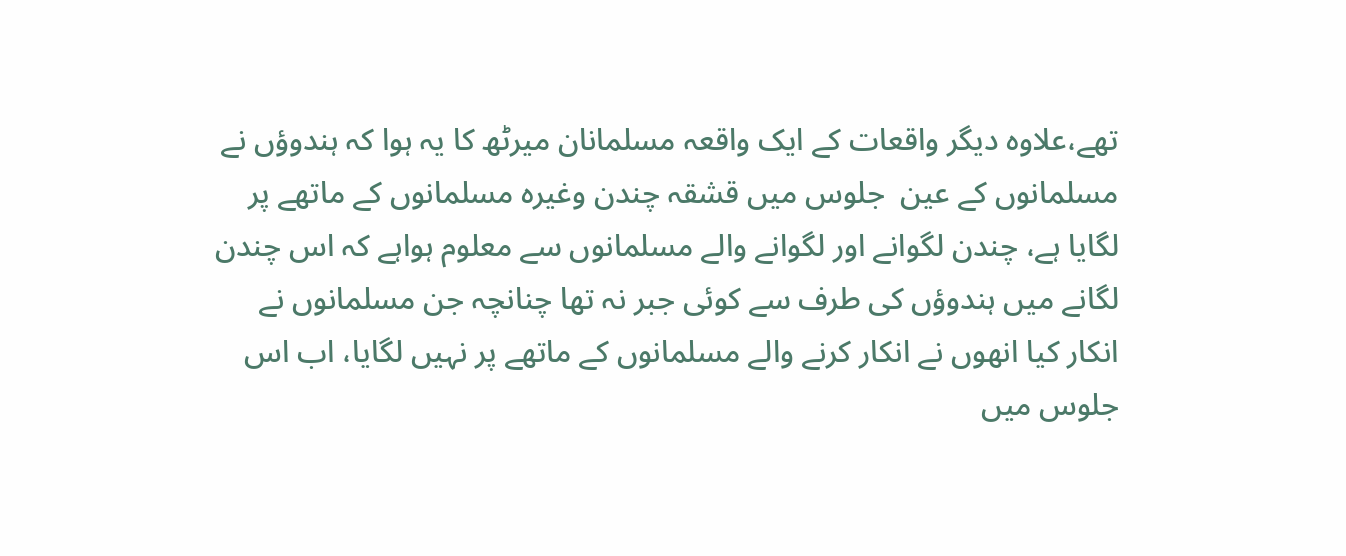تھے،علاوہ دیگر واقعات کے ایک واقعہ مسلمانان میرٹھ کا یہ ہوا کہ ہندوؤں نے مسلمانوں کے عین  جلوس میں قشقہ چندن وغیرہ مسلمانوں کے ماتھے پر لگایا ہے، چندن لگوانے اور لگوانے والے مسلمانوں سے معلوم ہواہے کہ اس چندن لگانے میں ہندوؤں کی طرف سے کوئی جبر نہ تھا چنانچہ جن مسلمانوں نے انکار کیا انھوں نے انکار کرنے والے مسلمانوں کے ماتھے پر نہیں لگایا، اب اس جلوس میں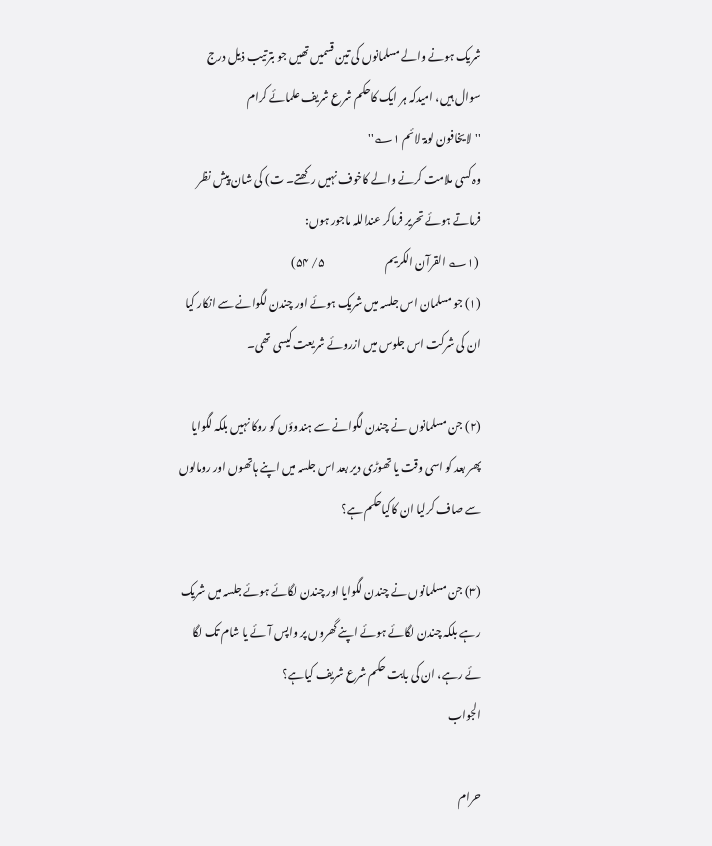شریک ہونے والے مسلمانوں کی تین قسمیں تھیں جو بترتیب ذیل درج سوال ہیں، امیدکہ ہر ایک کاحکم شرع شریف علمائے کرام
''لایخافون لومۃ لائم ۱؎''
وہ کسی ملامت کرنے والے کاخوف نہیں رکھتے۔ ت) کی شان پیش نظر فرماتے ہوئے تحریر فرماکر عنداللہ ماجور ہوں:
 (۱؎ القرآن الکریم                            ۵/ ۵۴)
(۱) جو مسلمان اس جلسہ میں شریک ہوئے اور چندن لگوانے سے انکار کیا ان کی شرکت اس جلوس میں ازروئے شریعت کیسی تھی۔

(۲) جن مسلمانوں نے چندن لگوانے سے ہندوؤں کو روکا نہیں بلکہ لگوایا پھر بعد کو اسی وقت یا تھوڑی دیر بعد اس جلسہ میں اپنے ہاتھوں اور رومالوں سے صاف کرلیا ان کاکیاحکم ہے؟

(۳) جن مسلمانوں نے چندن لگوایا اور چندن لگائے ہوئے جلسہ میں شریک رہے بلکہ چندن لگائے ہوئے اپنے گھروں پر واپس آئے یا شام تک لگا ئے رہے، ان کی بابت حکم شرع شریف کیاہے؟
الجواب

حرام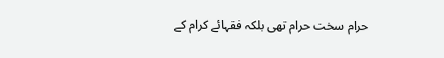حرام سخت حرام تھی بلکہ فقہائے کرام کے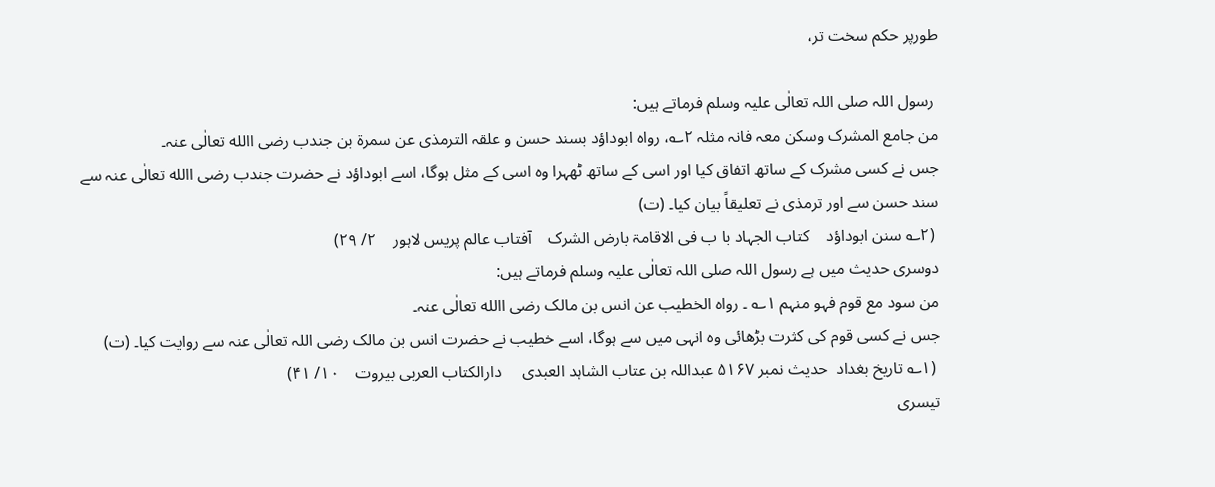طورپر حکم سخت تر،

 رسول اللہ صلی اللہ تعالٰی علیہ وسلم فرماتے ہیں:
من جامع المشرک وسکن معہ فانہ مثلہ ۲؎، رواہ ابوداؤد بسند حسن و علقہ الترمذی عن سمرۃ بن جندب رضی االله تعالٰی عنہ۔
جس نے کسی مشرک کے ساتھ اتفاق کیا اور اسی کے ساتھ ٹھہرا وہ اسی کے مثل ہوگا، اسے ابوداؤد نے حضرت جندب رضی االله تعالٰی عنہ سے سند حسن سے اور ترمذی نے تعلیقاً بیان کیا۔ (ت)
 (۲؎ سنن ابوداؤد    کتاب الجہاد با ب فی الاقامۃ بارض الشرک    آفتاب عالم پریس لاہور    ۲/ ۲۹)
دوسری حدیث میں ہے رسول اللہ صلی اللہ تعالٰی علیہ وسلم فرماتے ہیں:
من سود مع قوم فہو منہم ۱؎ ۔ رواہ الخطیب عن انس بن مالک رضی االله تعالٰی عنہ۔
جس نے کسی قوم کی کثرت بڑھائی وہ انہی میں سے ہوگا، اسے خطیب نے حضرت انس بن مالک رضی اللہ تعالٰی عنہ سے روایت کیا۔ (ت)
 (۱؎ تاریخ بغداد  حدیث نمبر ۵۱۶۷ عبداللہ بن عتاب الشاہد العبدی     دارالکتاب العربی بیروت    ۱۰/ ۴۱)
تیسری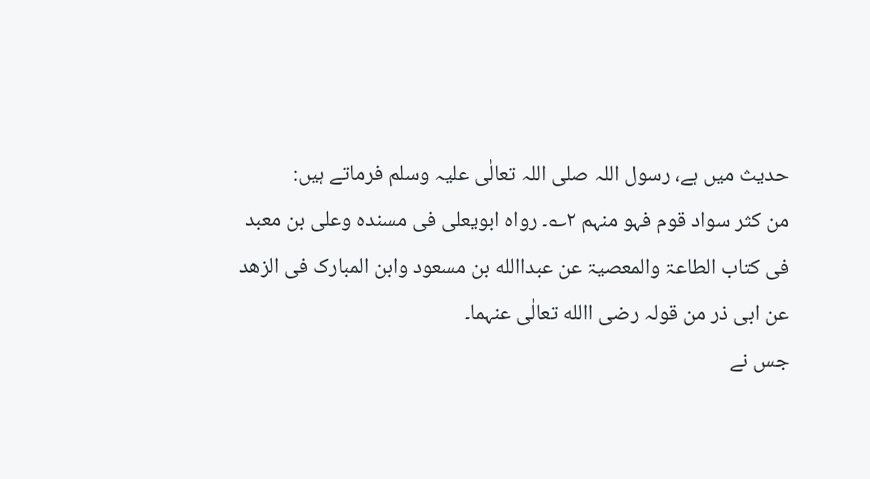حدیث میں ہے، رسول اللہ صلی اللہ تعالٰی علیہ وسلم فرماتے ہیں:
من کثر سواد قوم فہو منہم ۲؎۔ رواہ ابویعلی فی مسندہ وعلی بن معبد فی کتاب الطاعۃ والمعصیۃ عن عبداالله بن مسعود وابن المبارک فی الزھد عن ابی ذر من قولہ رضی االله تعالٰی عنہما۔
جس نے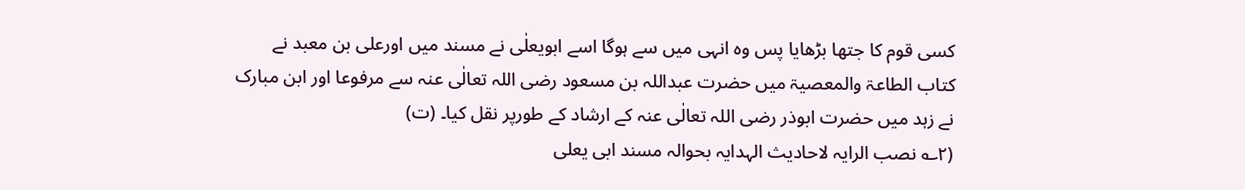کسی قوم کا جتھا بڑھایا پس وہ انہی میں سے ہوگا اسے ابویعلٰی نے مسند میں اورعلی بن معبد نے کتاب الطاعۃ والمعصیۃ میں حضرت عبداللہ بن مسعود رضی اللہ تعالٰی عنہ سے مرفوعا اور ابن مبارک نے زہد میں حضرت ابوذر رضی اللہ تعالٰی عنہ کے ارشاد کے طورپر نقل کیا۔ (ت)
(۲؎ نصب الرایہ لاحادیث الہدایہ بحوالہ مسند ابی یعلی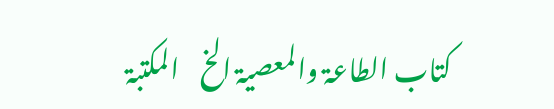کتاب الطاعۃ والمعصیۃ الخ    المکتبۃ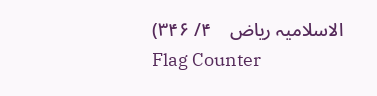الاسلامیہ ریاض    ۴/ ۳۴۶)
Flag Counter